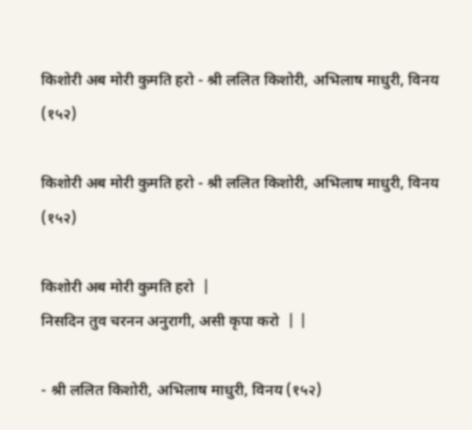किशोरी अब मोरी कुमति हरो - श्री ललित किशोरी, अभिलाष माधुरी, विनय (१५२)

किशोरी अब मोरी कुमति हरो - श्री ललित किशोरी, अभिलाष माधुरी, विनय (१५२)

किशोरी अब मोरी कुमति हरो  |
निसदिन तुव चरनन अनुरागी, असी कृपा करो  | |

- श्री ललित किशोरी, अभिलाष माधुरी, विनय (१५२)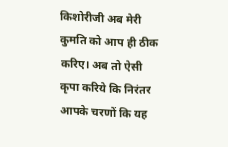किशोरीजी अब मेरी कुमति को आप ही ठीक करिए। अब तो ऐसी कृपा करिये कि निरंतर आपके चरणों कि यह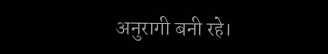अनुरागी बनी रहे।